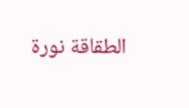الطقاقة نورة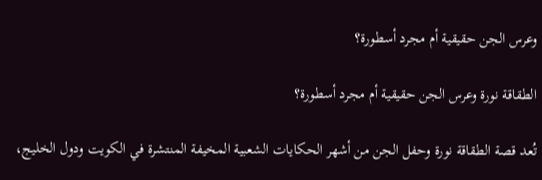وعرس الجن حقيقية أم مجرد أسطورة؟

الطقاقة نورة وعرس الجن حقيقية أم مجرد أسطورة؟

تُعد قصة الطقاقة نورة وحفل الجن من أشهر الحكايات الشعبية المخيفة المنتشرة في الكويت ودول الخليج،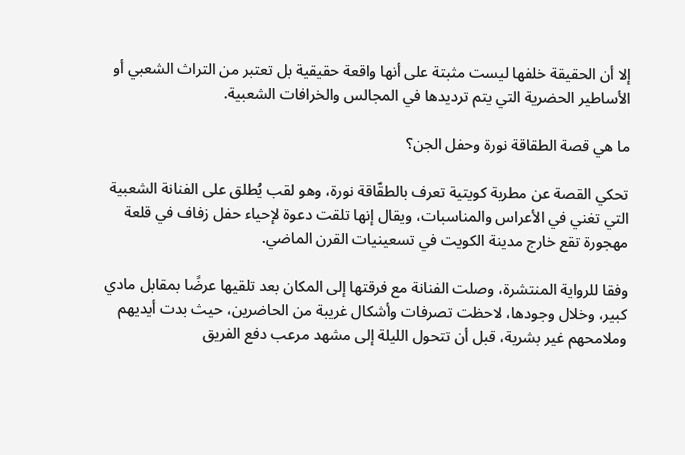إلا أن الحقيقة خلفها ليست مثبتة على أنها واقعة حقيقية بل تعتبر من التراث الشعبي أو الأساطير الحضرية التي يتم ترديدها في المجالس والخرافات الشعبية.

ما هي قصة الطقاقة نورة وحفل الجن؟

تحكي القصة عن مطربة كويتية تعرف بالطقّاقة نورة، وهو لقب يُطلق على الفنانة الشعبية التي تغني في الأعراس والمناسبات، ويقال إنها تلقت دعوة لإحياء حفل زفاف في قلعة مهجورة تقع خارج مدينة الكويت في تسعينيات القرن الماضي.

وفقا للرواية المنتشرة، وصلت الفنانة مع فرقتها إلى المكان بعد تلقيها عرضًا بمقابل مادي كبير، وخلال وجودها، لاحظت تصرفات وأشكال غريبة من الحاضرين، حيث بدت أيديهم وملامحهم غير بشرية، قبل أن تتحول الليلة إلى مشهد مرعب دفع الفريق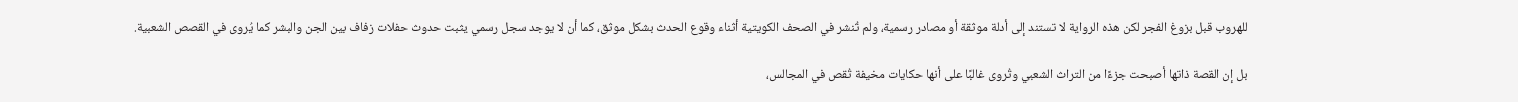للهروب قبل بزوغ الفجر لكن هذه الرواية لا تستند إلى أدلة موثقة أو مصادر رسمية، ولم تُنشر في الصحف الكويتية أثناء وقوع الحدث بشكل موثق، كما أن لا يوجد سجل رسمي يثبت حدوث حفلات زفاف بين الجن والبشر كما يُروى في القصص الشعبية.

بل إن القصة ذاتها أصبحت جزءًا من التراث الشعبي وتُروى غالبًا على أنها حكايات مخيفة تُقص في المجالس،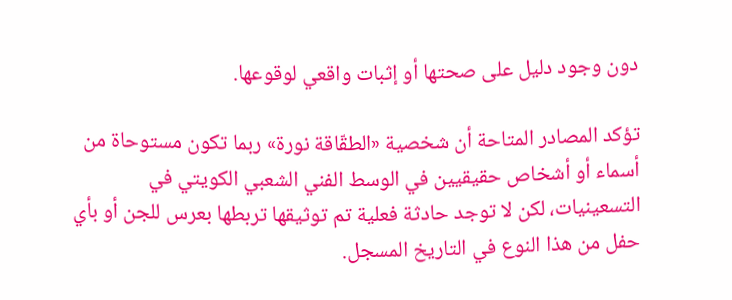دون وجود دليل على صحتها أو إثبات واقعي لوقوعها.

تؤكد المصادر المتاحة أن شخصية «الطقّاقة نورة» ربما تكون مستوحاة من أسماء أو أشخاص حقيقيين في الوسط الفني الشعبي الكويتي في التسعينيات، لكن لا توجد حادثة فعلية تم توثيقها تربطها بعرس للجن أو بأي حفل من هذا النوع في التاريخ المسجل.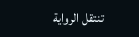تنتقل الرواية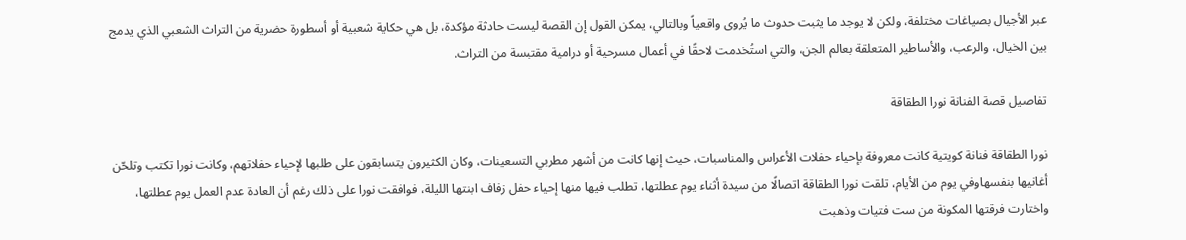عبر الأجيال بصياغات مختلفة، ولكن لا يوجد ما يثبت حدوث ما يُروى واقعياً وبالتالي، يمكن القول إن القصة ليست حادثة مؤكدة، بل هي حكاية شعبية أو أسطورة حضرية من التراث الشعبي الذي يدمج بين الخيال، والرعب، والأساطير المتعلقة بعالم الجن، والتي استُخدمت لاحقًا في أعمال مسرحية أو درامية مقتبسة من التراث.

تفاصيل قصة الفنانة نورا الطقاقة

نورا الطقاقة فنانة كويتية كانت معروفة بإحياء حفلات الأعراس والمناسبات، حيث إنها كانت من أشهر مطربي التسعينات، وكان الكثيرون يتسابقون على طلبها لإحياء حفلاتهم، وكانت نورا تكتب وتلحّن أغانيها بنفسهاوفي يوم من الأيام، تلقت نورا الطقاقة اتصالًا من سيدة أثناء يوم عطلتها، تطلب فيها منها إحياء حفل زفاف ابنتها الليلة، فوافقت نورا على ذلك رغم أن العادة عدم العمل يوم عطلتها، واختارت فرقتها المكونة من ست فتيات وذهبت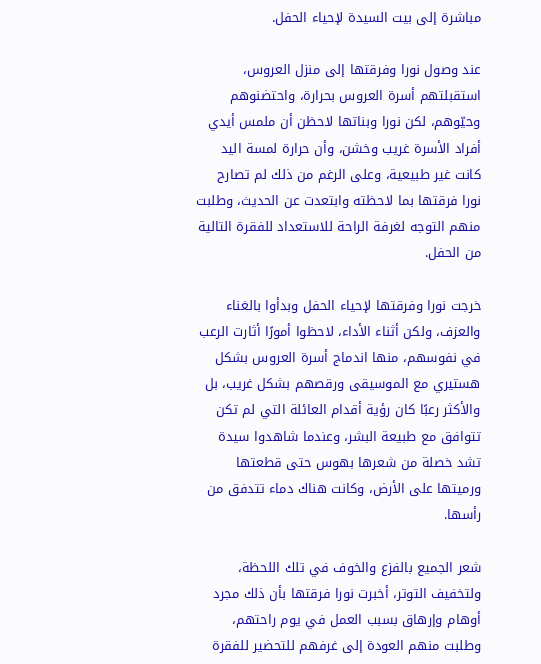مباشرة إلى بيت السيدة لإحياء الحفل.

عند وصول نورا وفرقتها إلى منزل العروس، استقبلتهم أسرة العروس بحرارة، واحتضنوهم وحيّوهم، لكن نورا وبناتها لاحظن أن ملمس أيدي أفراد الأسرة غريب وخشن، وأن حرارة لمسة اليد كانت غير طبيعية، وعلى الرغم من ذلك لم تصارح نورا فرقتها بما لاحظته وابتعدت عن الحديث، وطلبت منهم التوجه لغرفة الراحة للاستعداد للفقرة التالية من الحفل.

خرجت نورا وفرقتها لإحياء الحفل وبدأوا بالغناء والعزف، ولكن أثناء الأداء، لاحظوا أمورًا أثارت الرعب في نفوسهم، منها اندماج أسرة العروس بشكل هستيري مع الموسيقى ورقصهم بشكل غريب، بل والأكثر رعبًا كان رؤية أقدام العائلة التي لم تكن تتوافق مع طبيعة البشر، وعندما شاهدوا سيدة تشد خصلة من شعرها بهوس حتى قطعتها ورميتها على الأرض، وكانت هناك دماء تتدفق من رأسها.

شعر الجميع بالفزع والخوف في تلك اللحظة، ولتخفيف التوتر، أخبرت نورا فرقتها بأن ذلك مجرد أوهام وإرهاق بسبب العمل في يوم راحتهم، وطلبت منهم العودة إلى غرفهم للتحضير للفقرة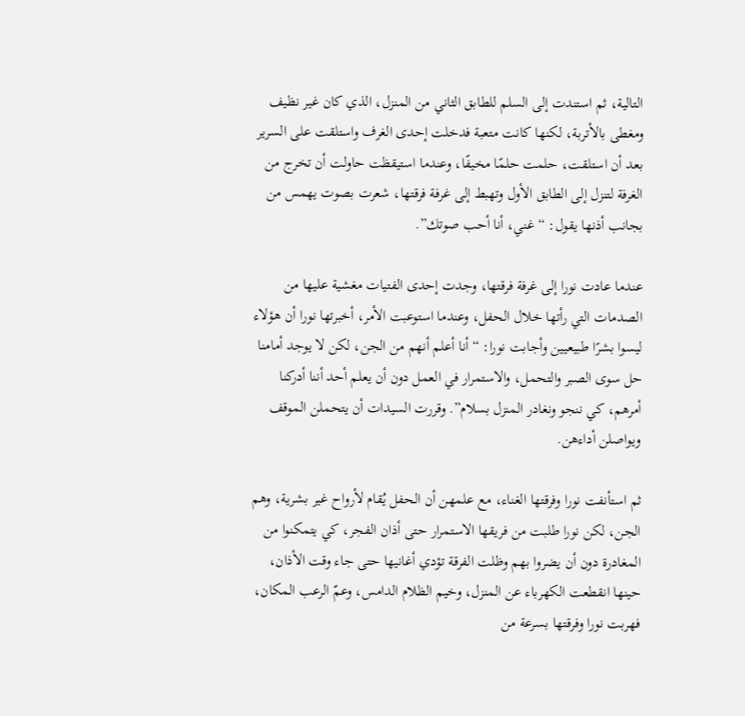التالية، ثم استندت إلى السلم للطابق الثاني من المنزل، الذي كان غير نظيف ومغطى بالأتربة، لكنها كانت متعبة فدخلت إحدى الغرف واستلقت على السرير بعد أن استلقت، حلمت حلمًا مخيفًا، وعندما استيقظت حاولت أن تخرج من الغرفة لتنزل إلى الطابق الأول وتهبط إلى غرفة فرقتها، شعرت بصوت يهمس من بجانب أذنها يقول: “غني، أنا أحب صوتك”.

عندما عادت نورا إلى غرفة فرقتها، وجدت إحدى الفتيات مغشية عليها من الصدمات التي رأتها خلال الحفل، وعندما استوعبت الأمر، أخبرتها نورا أن هؤلاء ليسوا بشرًا طبيعيين وأجابت نورا: “أنا أعلم أنهم من الجن، لكن لا يوجد أمامنا حل سوى الصبر والتحمل، والاستمرار في العمل دون أن يعلم أحد أننا أدركنا أمرهم، كي ننجو ونغادر المنزل بسلام”. وقررت السيدات أن يتحملن الموقف ويواصلن أداءهن.

ثم استأنفت نورا وفرقتها الغناء، مع علمهن أن الحفل يُقام لأرواح غير بشرية، وهم الجن، لكن نورا طلبت من فريقها الاستمرار حتى أذان الفجر، كي يتمكنوا من المغادرة دون أن يضروا بهم وظلت الفرقة تؤدي أغانيها حتى جاء وقت الأذان، حينها انقطعت الكهرباء عن المنزل، وخيم الظلام الدامس، وعمّ الرعب المكان، فهربت نورا وفرقتها بسرعة من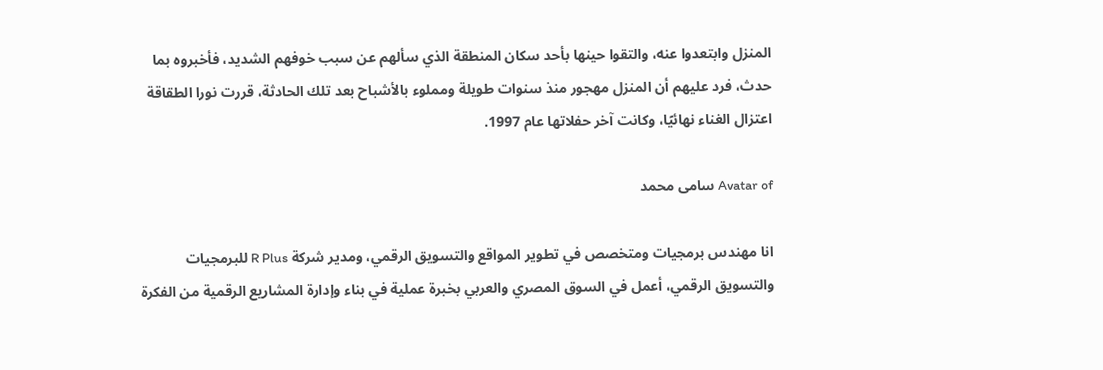المنزل وابتعدوا عنه، والتقوا حينها بأحد سكان المنطقة الذي سألهم عن سبب خوفهم الشديد، فأخبروه بما حدث، فرد عليهم أن المنزل مهجور منذ سنوات طويلة ومملوء بالأشباح بعد تلك الحادثة، قررت نورا الطقاقة اعتزال الغناء نهائيًا، وكانت آخر حفلاتها عام 1997.

Avatar of سامى محمد

انا مهندس برمجيات ومتخصص في تطوير المواقع والتسويق الرقمي، ومدير شركة R Plus للبرمجيات والتسويق الرقمي، أعمل في السوق المصري والعربي بخبرة عملية في بناء وإدارة المشاريع الرقمية من الفكرة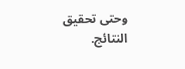وحتى تحقيق النتائج.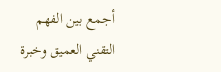أجمع بين الفهم التقني العميق وخبرة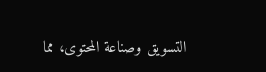التسويق وصناعة المحتوى، مما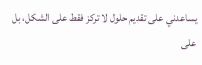يساعدني على تقديم حلول لا تركز فقط على الشكل، بل على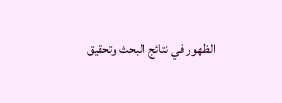الظهور في نتائج البحث وتحقيق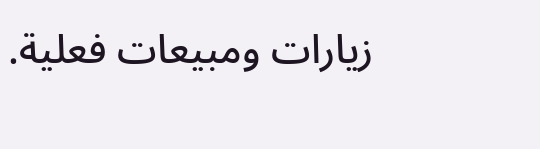زيارات ومبيعات فعلية.